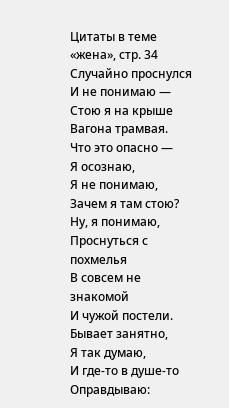Цитаты в теме «жена», стр. 34
Случайно проснулся
И не понимаю —
Стою я на крыше
Вагона трамвая.
Что это опасно —
Я осознаю,
Я не понимаю,
Зачем я там стою?
Ну, я понимаю,
Проснуться с похмелья
В совсем не знакомой
И чужой постели.
Бывает занятно,
Я так думаю,
И где-то в душе-то Оправдываю: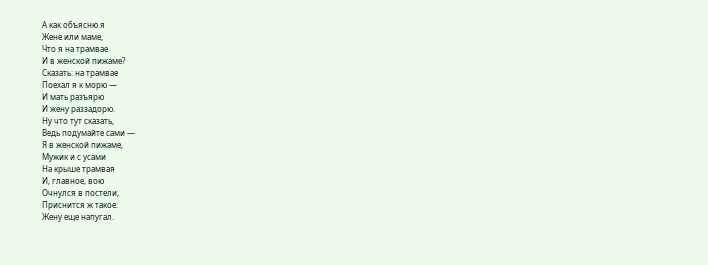А как объясню я
Жене или маме,
Что я на трамвае
И в женской пижаме?
Сказать: на трамвае
Поехал я к морю —
И мать разъярю
И жену раззадорю.
Ну что тут сказать,
Ведь подумайте сами —
Я в женской пижаме,
Мужик и с усами
На крыше трамвая
И, главное, вою
Очнулся в постели,
Приснится ж такое:
Жену еще напугал.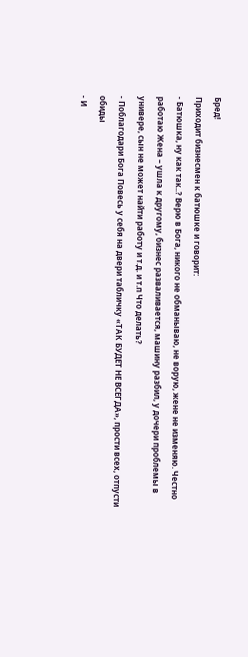Бред!
Приходит бизнесмен к батюшке и говорит:
- Батюшка, ну как так..? Верю в Бога, никого не обманываю, не ворую, жене не изменяю. Честно работаю Жена – ушла к другому, бизнес разваливается, машину разбил, у дочери проблемы в универе, сын не может найти работу и т.д. и т.п Что делать?
- Поблагодари Бога Повесь у себя на двери табличку «ТАК БУДЕТ НЕ ВСЕГДА», прости всех, отпусти обиды
- И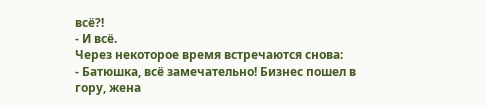всё?!
- И всё.
Через некоторое время встречаются снова:
- Батюшка, всё замечательно! Бизнес пошел в гору, жена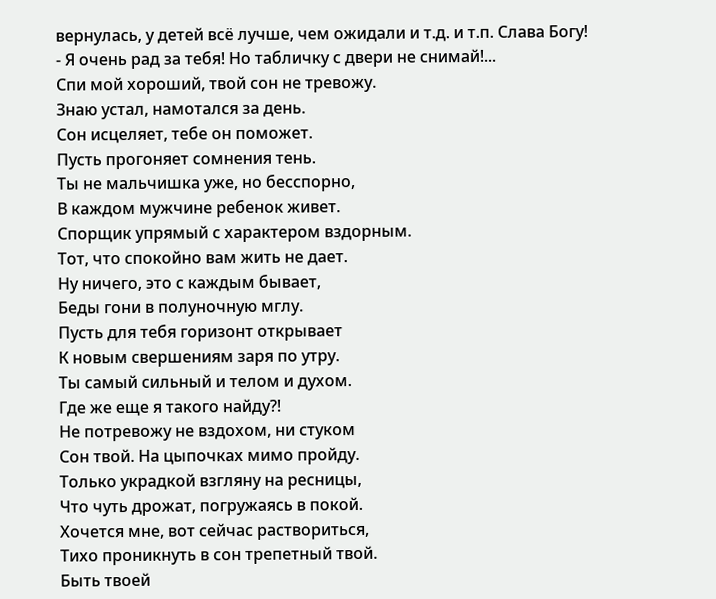вернулась, у детей всё лучше, чем ожидали и т.д. и т.п. Слава Богу!
- Я очень рад за тебя! Но табличку с двери не снимай!...
Спи мой хороший, твой сон не тревожу.
Знаю устал, намотался за день.
Сон исцеляет, тебе он поможет.
Пусть прогоняет сомнения тень.
Ты не мальчишка уже, но бесспорно,
В каждом мужчине ребенок живет.
Спорщик упрямый с характером вздорным.
Тот, что спокойно вам жить не дает.
Ну ничего, это с каждым бывает,
Беды гони в полуночную мглу.
Пусть для тебя горизонт открывает
К новым свершениям заря по утру.
Ты самый сильный и телом и духом.
Где же еще я такого найду?!
Не потревожу не вздохом, ни стуком
Сон твой. На цыпочках мимо пройду.
Только украдкой взгляну на ресницы,
Что чуть дрожат, погружаясь в покой.
Хочется мне, вот сейчас раствориться,
Тихо проникнуть в сон трепетный твой.
Быть твоей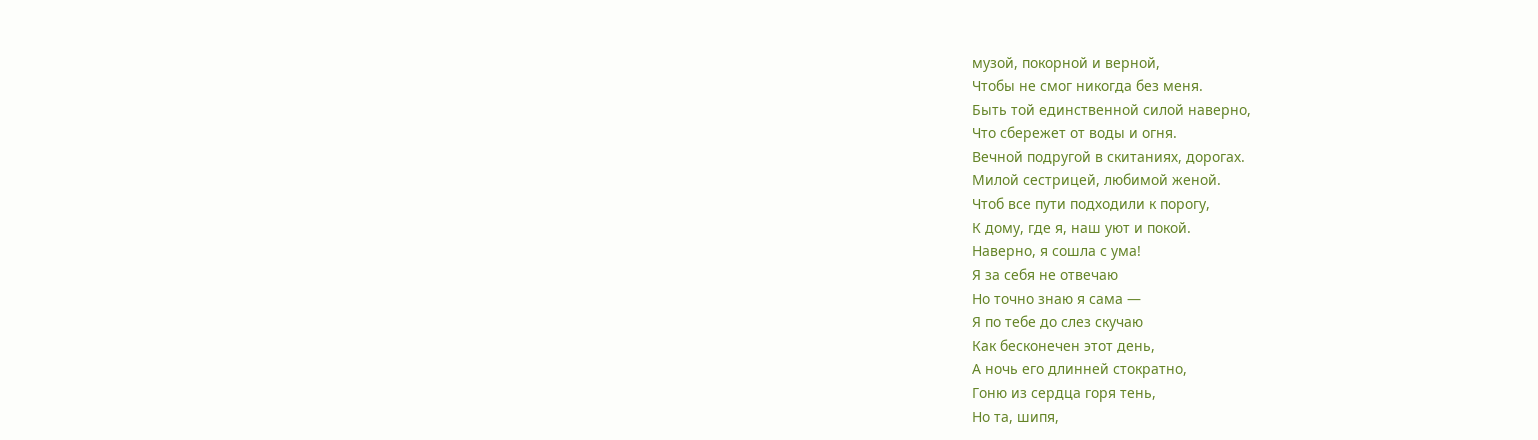музой, покорной и верной,
Чтобы не смог никогда без меня.
Быть той единственной силой наверно,
Что сбережет от воды и огня.
Вечной подругой в скитаниях, дорогах.
Милой сестрицей, любимой женой.
Чтоб все пути подходили к порогу,
К дому, где я, наш уют и покой.
Наверно, я сошла с ума!
Я за себя не отвечаю
Но точно знаю я сама —
Я по тебе до слез скучаю
Как бесконечен этот день,
А ночь его длинней стократно,
Гоню из сердца горя тень,
Но та, шипя,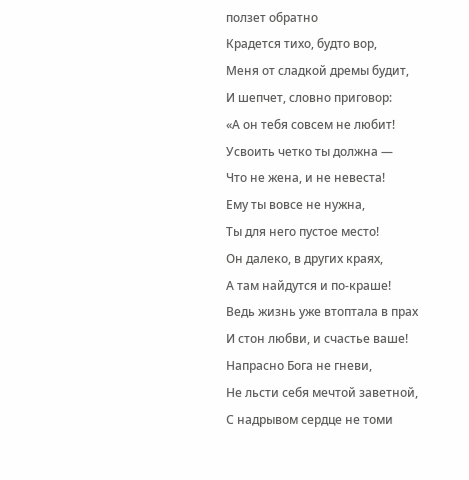ползет обратно
Крадется тихо, будто вор,
Меня от сладкой дремы будит,
И шепчет, словно приговор:
«А он тебя совсем не любит!
Усвоить четко ты должна —
Что не жена, и не невеста!
Ему ты вовсе не нужна,
Ты для него пустое место!
Он далеко, в других краях,
А там найдутся и по-краше!
Ведь жизнь уже втоптала в прах
И стон любви, и счастье ваше!
Напрасно Бога не гневи,
Не льсти себя мечтой заветной,
С надрывом сердце не томи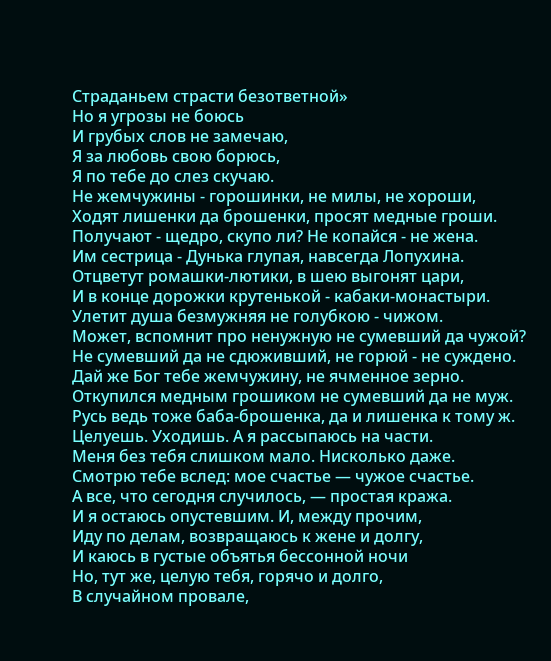Страданьем страсти безответной»
Но я угрозы не боюсь
И грубых слов не замечаю,
Я за любовь свою борюсь,
Я по тебе до слез скучаю.
Не жемчужины - горошинки, не милы, не хороши,
Ходят лишенки да брошенки, просят медные гроши.
Получают - щедро, скупо ли? Не копайся - не жена.
Им сестрица - Дунька глупая, навсегда Лопухина.
Отцветут ромашки-лютики, в шею выгонят цари,
И в конце дорожки крутенькой - кабаки-монастыри.
Улетит душа безмужняя не голубкою - чижом.
Может, вспомнит про ненужную не сумевший да чужой?
Не сумевший да не сдюживший, не горюй - не суждено.
Дай же Бог тебе жемчужину, не ячменное зерно.
Откупился медным грошиком не сумевший да не муж.
Русь ведь тоже баба-брошенка, да и лишенка к тому ж.
Целуешь. Уходишь. А я рассыпаюсь на части.
Меня без тебя слишком мало. Нисколько даже.
Смотрю тебе вслед: мое счастье — чужое счастье.
А все, что сегодня случилось, — простая кража.
И я остаюсь опустевшим. И, между прочим,
Иду по делам, возвращаюсь к жене и долгу,
И каюсь в густые объятья бессонной ночи
Но, тут же, целую тебя, горячо и долго,
В случайном провале,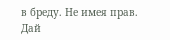в бреду. Не имея прав.
Дай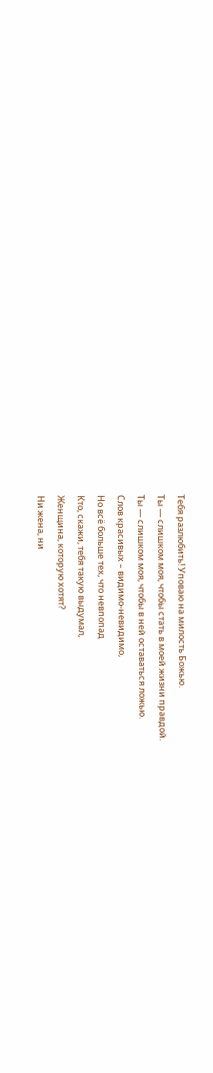Тебя разлюбить! Уповаю на милость Божью.
Ты — слишком моя, чтобы стать в моей жизни правдой.
Ты — слишком моя, чтобы в ней оставаться ложью.
Слов красивых – видимо-невидимо,
Но всё больше тех, что невпопад
Кто, скажи, тебя такую выдумал,
Женщина, которую хотят?
Ни жена, ни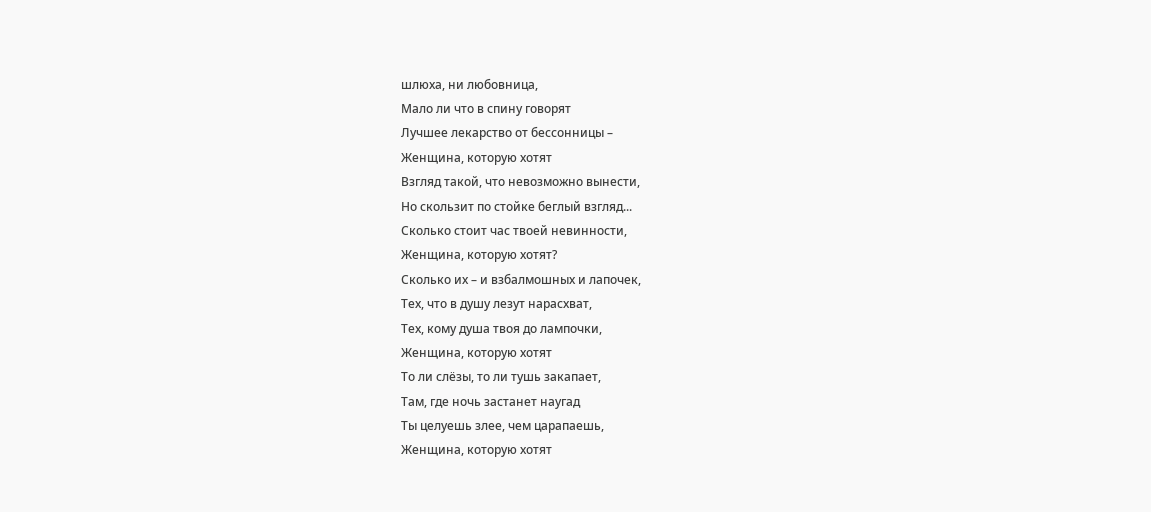шлюха, ни любовница,
Мало ли что в спину говорят
Лучшее лекарство от бессонницы –
Женщина, которую хотят
Взгляд такой, что невозможно вынести,
Но скользит по стойке беглый взгляд...
Сколько стоит час твоей невинности,
Женщина, которую хотят?
Сколько их – и взбалмошных и лапочек,
Тех, что в душу лезут нарасхват,
Тех, кому душа твоя до лампочки,
Женщина, которую хотят
То ли слёзы, то ли тушь закапает,
Там, где ночь застанет наугад
Ты целуешь злее, чем царапаешь,
Женщина, которую хотят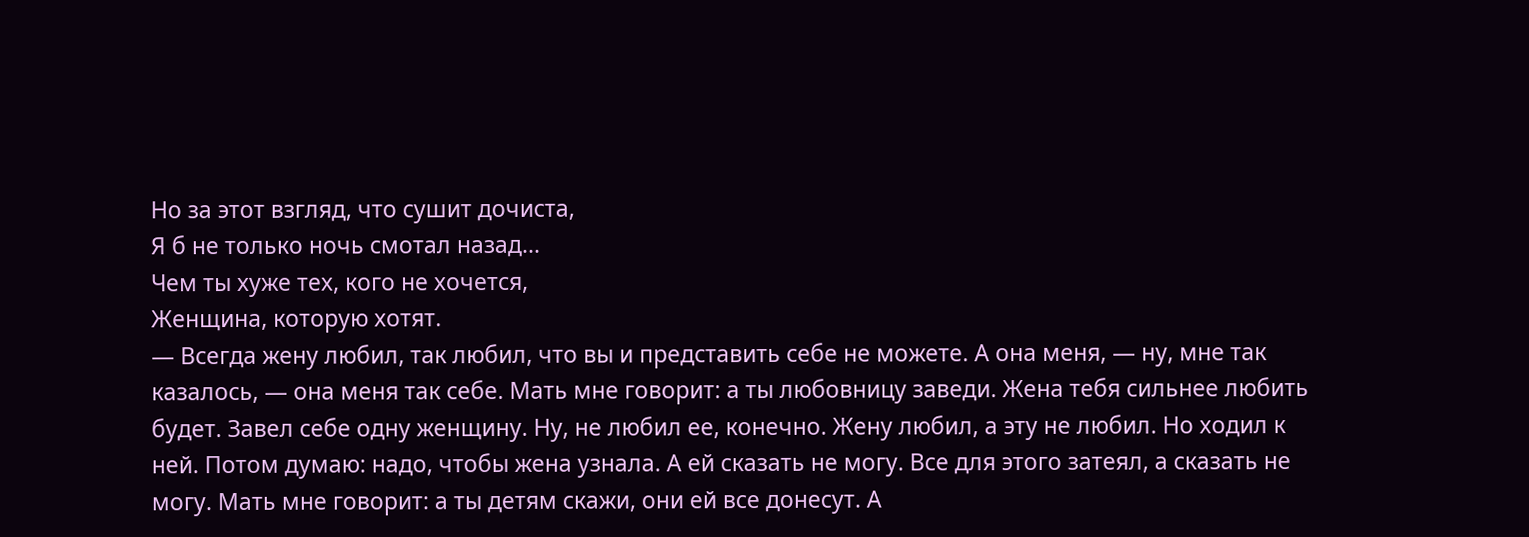Но за этот взгляд, что сушит дочиста,
Я б не только ночь смотал назад...
Чем ты хуже тех, кого не хочется,
Женщина, которую хотят.
— Всегда жену любил, так любил, что вы и представить себе не можете. А она меня, — ну, мне так казалось, — она меня так себе. Мать мне говорит: а ты любовницу заведи. Жена тебя сильнее любить будет. Завел себе одну женщину. Ну, не любил ее, конечно. Жену любил, а эту не любил. Но ходил к ней. Потом думаю: надо, чтобы жена узнала. А ей сказать не могу. Все для этого затеял, а сказать не могу. Мать мне говорит: а ты детям скажи, они ей все донесут. А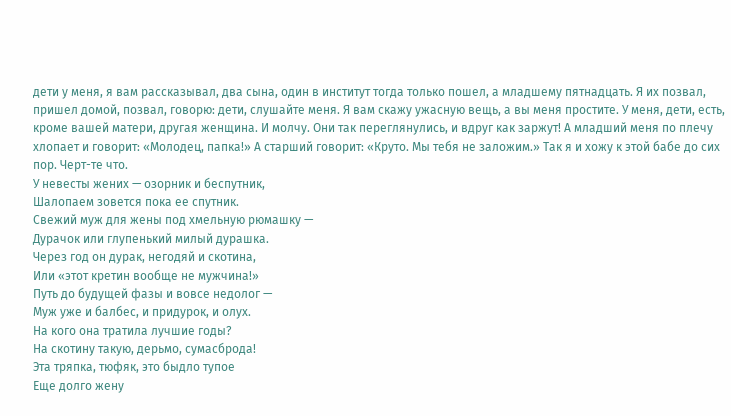дети у меня, я вам рассказывал, два сына, один в институт тогда только пошел, а младшему пятнадцать. Я их позвал, пришел домой, позвал, говорю: дети, слушайте меня. Я вам скажу ужасную вещь, а вы меня простите. У меня, дети, есть, кроме вашей матери, другая женщина. И молчу. Они так переглянулись, и вдруг как заржут! А младший меня по плечу хлопает и говорит: «Молодец, папка!» А старший говорит: «Круто. Мы тебя не заложим.» Так я и хожу к этой бабе до сих пор. Черт-те что.
У невесты жених — озорник и беспутник,
Шалопаем зовется пока ее спутник.
Свежий муж для жены под хмельную рюмашку —
Дурачок или глупенький милый дурашка.
Через год он дурак, негодяй и скотина,
Или «этот кретин вообще не мужчина!»
Путь до будущей фазы и вовсе недолог —
Муж уже и балбес, и придурок, и олух.
На кого она тратила лучшие годы?
На скотину такую, дерьмо, сумасброда!
Эта тряпка, тюфяк, это быдло тупое
Еще долго жену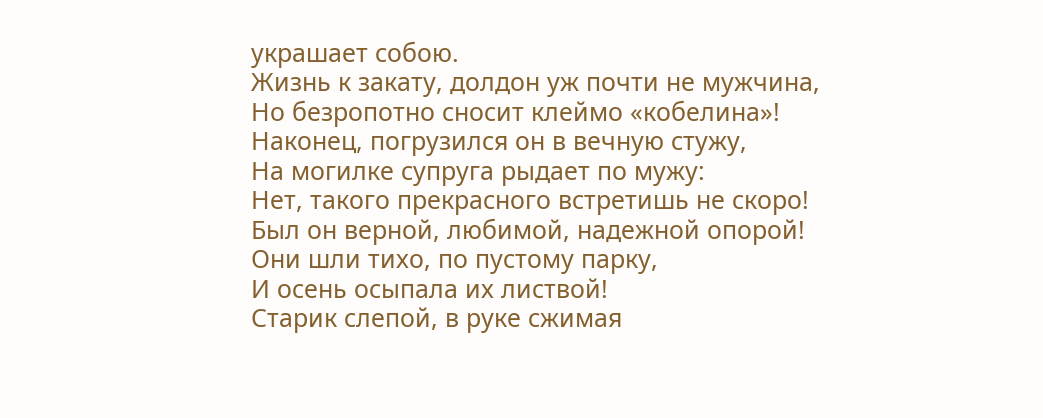украшает собою.
Жизнь к закату, долдон уж почти не мужчина,
Но безропотно сносит клеймо «кобелина»!
Наконец, погрузился он в вечную стужу,
На могилке супруга рыдает по мужу:
Нет, такого прекрасного встретишь не скоро!
Был он верной, любимой, надежной опорой!
Они шли тихо, по пустому парку,
И осень осыпала их листвой!
Старик слепой, в руке сжимая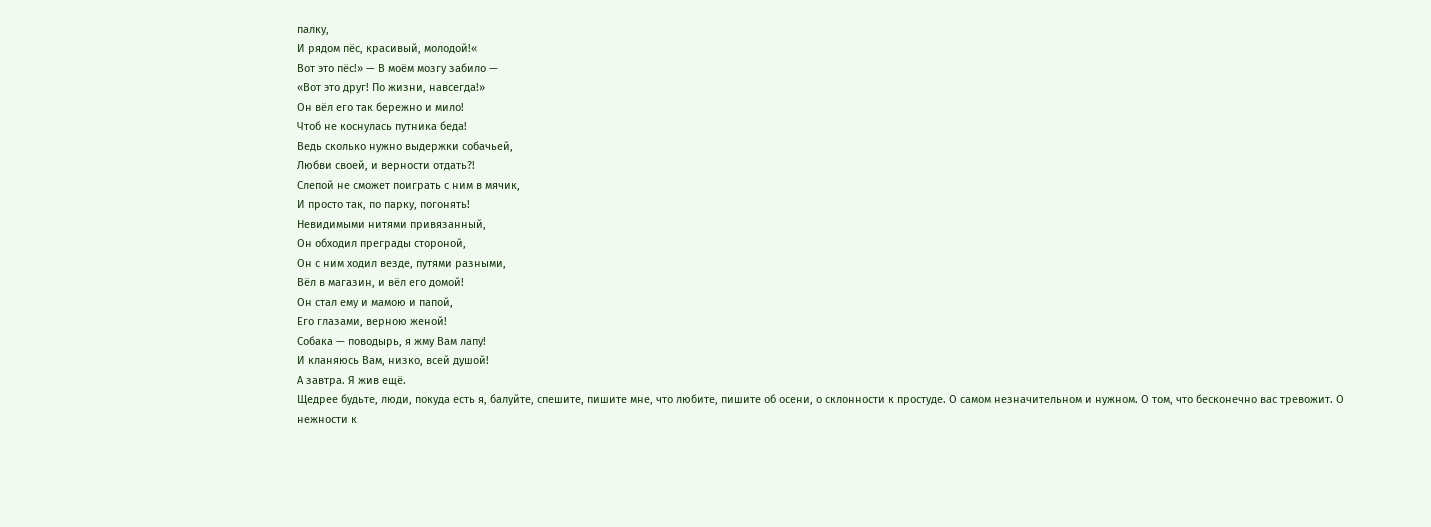палку,
И рядом пёс, красивый, молодой!«
Вот это пёс!» — В моём мозгу забило —
«Вот это друг! По жизни, навсегда!»
Он вёл его так бережно и мило!
Чтоб не коснулась путника беда!
Ведь сколько нужно выдержки собачьей,
Любви своей, и верности отдать?!
Слепой не сможет поиграть с ним в мячик,
И просто так, по парку, погонять!
Невидимыми нитями привязанный,
Он обходил преграды стороной,
Он с ним ходил везде, путями разными,
Вёл в магазин, и вёл его домой!
Он стал ему и мамою и папой,
Его глазами, верною женой!
Собака — поводырь, я жму Вам лапу!
И кланяюсь Вам, низко, всей душой!
А завтра. Я жив ещё.
Щедрее будьте, люди, покуда есть я, балуйте, спешите, пишите мне, что любите, пишите об осени, о склонности к простуде. О самом незначительном и нужном. О том, что бесконечно вас тревожит. О нежности к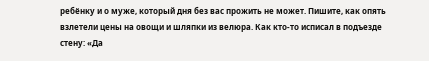ребёнку и о муже, который дня без вас прожить не может. Пишите, как опять взлетели цены на овощи и шляпки из велюра. Как кто-то исписал в подъезде стену: «Да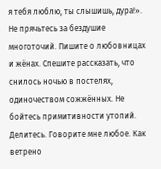я тебя люблю, ты слышишь, дура!». Не прячьтесь за бездушие многоточий. Пишите о любовницах и жёнах. Спешите рассказать, что снилось ночью в постелях, одиночеством сожжённых. Не бойтесь примитивности утопий. Делитесь. Говорите мне любое. Как ветрено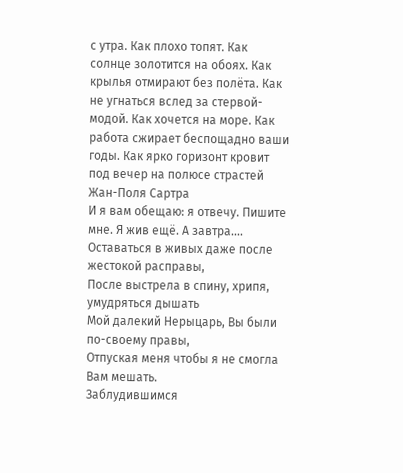с утра. Как плохо топят. Как солнце золотится на обоях. Как крылья отмирают без полёта. Как не угнаться вслед за стервой-модой. Как хочется на море. Как работа сжирает беспощадно ваши годы. Как ярко горизонт кровит под вечер на полюсе страстей Жан-Поля Сартра
И я вам обещаю: я отвечу. Пишите мне. Я жив ещё. А завтра....
Оставаться в живых даже после жестокой расправы,
После выстрела в спину, хрипя, умудряться дышать
Мой далекий Нерыцарь, Вы были по-своему правы,
Отпуская меня чтобы я не смогла Вам мешать.
Заблудившимся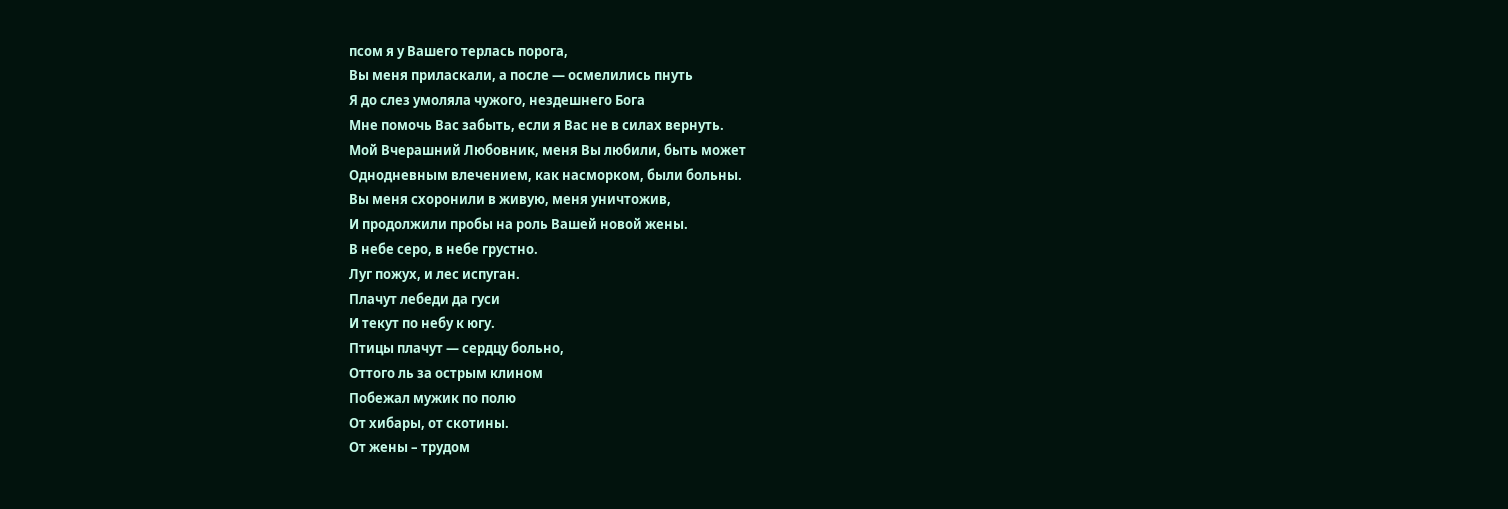псом я у Вашего терлась порога,
Вы меня приласкали, а после — осмелились пнуть
Я до слез умоляла чужого, нездешнего Бога
Мне помочь Вас забыть, если я Вас не в силах вернуть.
Мой Вчерашний Любовник, меня Вы любили, быть может
Однодневным влечением, как насморком, были больны.
Вы меня схоронили в живую, меня уничтожив,
И продолжили пробы на роль Вашей новой жены.
В небе серо, в небе грустно.
Луг пожух, и лес испуган.
Плачут лебеди да гуси
И текут по небу к югу.
Птицы плачут — сердцу больно,
Оттого ль за острым клином
Побежал мужик по полю
От хибары, от скотины.
От жены – трудом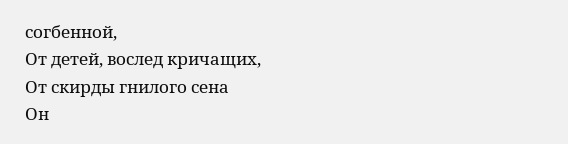согбенной,
От детей, вослед кричащих,
От скирды гнилого сена
Он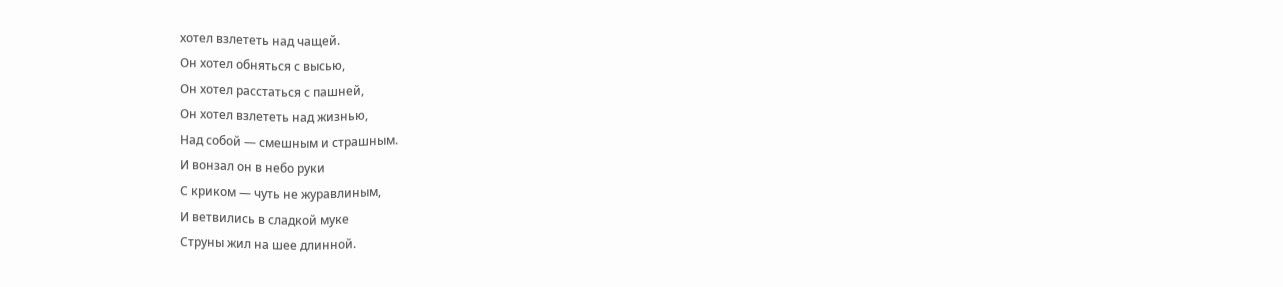хотел взлететь над чащей.
Он хотел обняться с высью,
Он хотел расстаться с пашней,
Он хотел взлететь над жизнью,
Над собой — смешным и страшным.
И вонзал он в небо руки
С криком — чуть не журавлиным,
И ветвились в сладкой муке
Струны жил на шее длинной.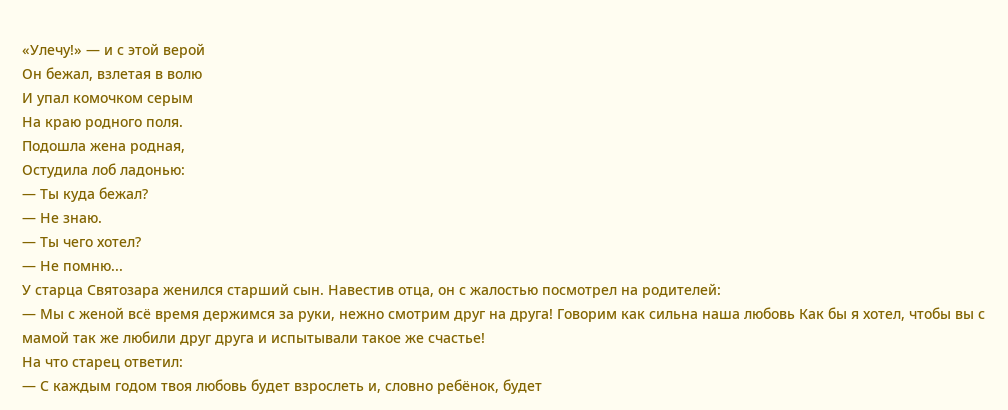«Улечу!» — и с этой верой
Он бежал, взлетая в волю
И упал комочком серым
На краю родного поля.
Подошла жена родная,
Остудила лоб ладонью:
— Ты куда бежал?
— Не знаю.
— Ты чего хотел?
— Не помню...
У старца Святозара женился старший сын. Навестив отца, он с жалостью посмотрел на родителей:
— Мы с женой всё время держимся за руки, нежно смотрим друг на друга! Говорим как сильна наша любовь Как бы я хотел, чтобы вы с мамой так же любили друг друга и испытывали такое же счастье!
На что старец ответил:
— С каждым годом твоя любовь будет взрослеть и, словно ребёнок, будет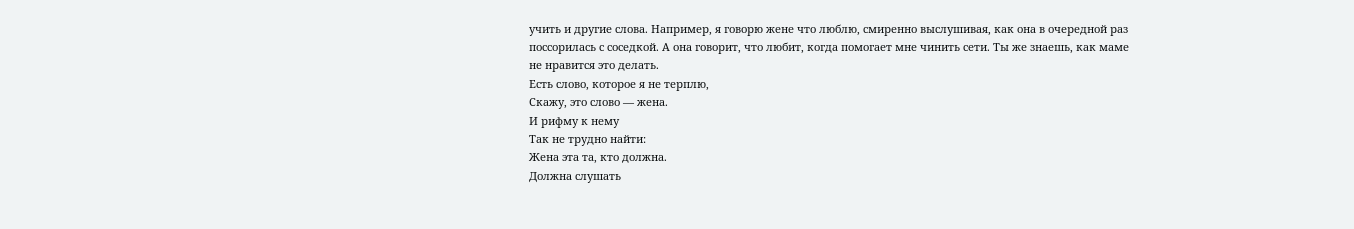учить и другие слова. Например, я говорю жене что люблю, смиренно выслушивая, как она в очередной раз поссорилась с соседкой. А она говорит, что любит, когда помогает мне чинить сети. Ты же знаешь, как маме не нравится это делать.
Есть слово, которое я не терплю,
Скажу, это слово — жена.
И рифму к нему
Так не трудно найти:
Жена эта та, кто должна.
Должна слушать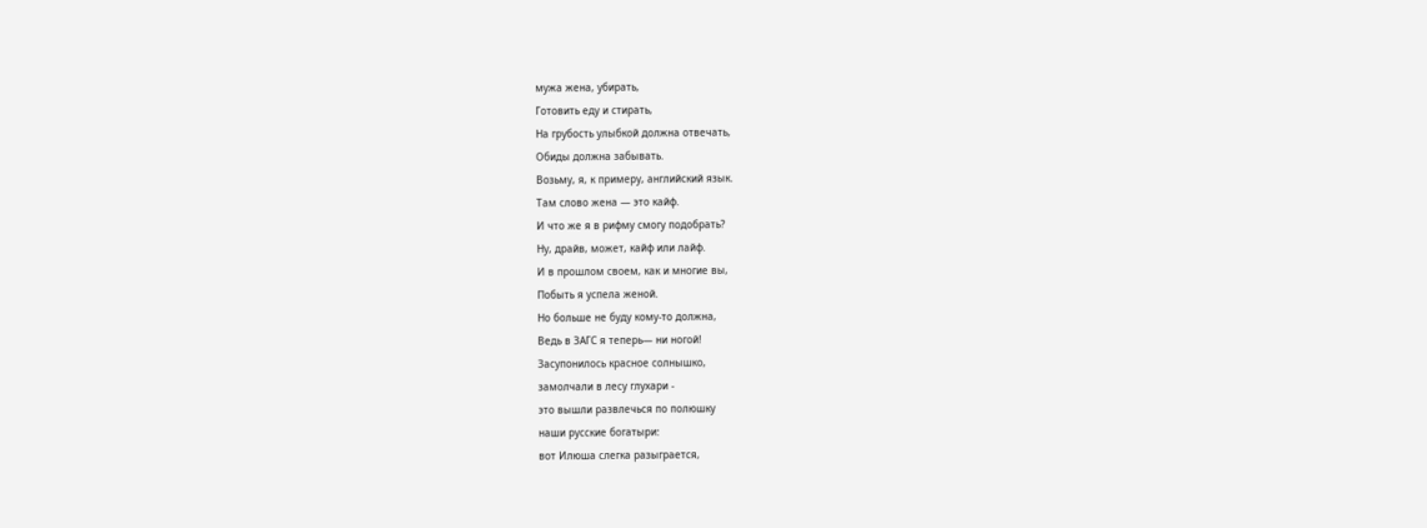мужа жена, убирать,
Готовить еду и стирать,
На грубость улыбкой должна отвечать,
Обиды должна забывать.
Возьму, я, к примеру, английский язык.
Там слово жена — это кайф.
И что же я в рифму смогу подобрать?
Ну, драйв, может, кайф или лайф.
И в прошлом своем, как и многие вы,
Побыть я успела женой.
Но больше не буду кому-то должна,
Ведь в ЗАГС я теперь— ни ногой!
Засупонилось красное солнышко,
замолчали в лесу глухари -
это вышли развлечься по полюшку
наши русские богатыри:
вот Илюша слегка разыграется,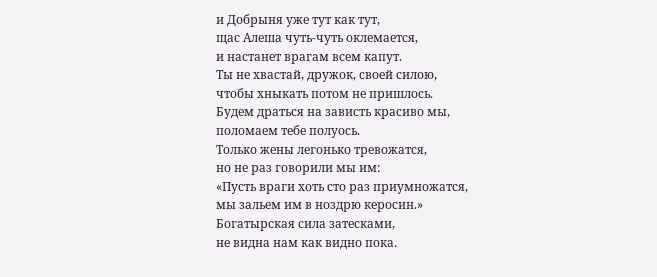и Добрыня уже тут как тут,
щас Алеша чуть-чуть оклемается,
и настанет врагам всем капут.
Ты не хвастай, дружок, своей силою,
чтобы хныкать потом не пришлось.
Будем драться на зависть красиво мы,
поломаем тебе полуось.
Только жены легонько тревожатся,
но не раз говорили мы им:
«Пусть враги хоть сто раз приумножатся,
мы зальем им в ноздрю керосин.»
Богатырская сила затесками,
не видна нам как видно пока.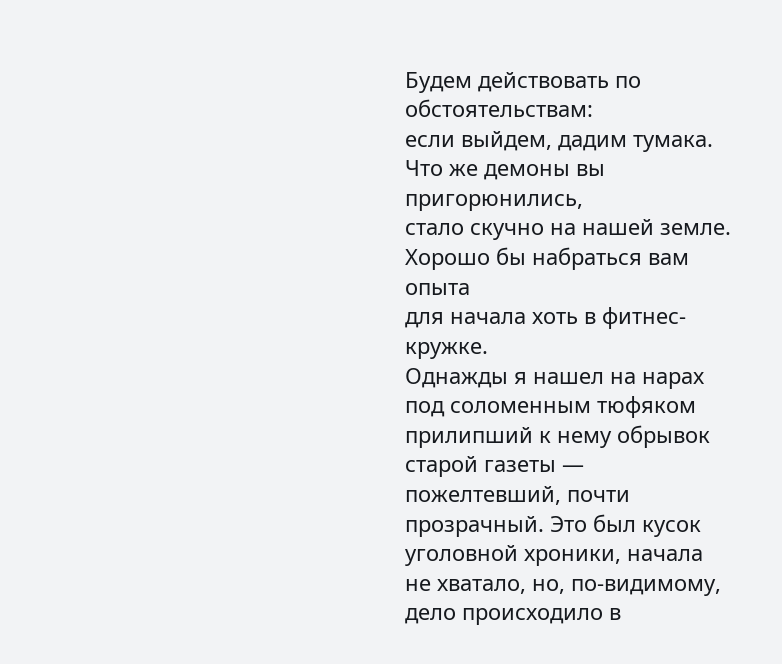Будем действовать по обстоятельствам:
если выйдем, дадим тумака.
Что же демоны вы пригорюнились,
стало скучно на нашей земле.
Хорошо бы набраться вам опыта
для начала хоть в фитнес-кружке.
Однажды я нашел на нарах под соломенным тюфяком прилипший к нему обрывок старой газеты — пожелтевший, почти прозрачный. Это был кусок уголовной хроники, начала не хватало, но, по-видимому, дело происходило в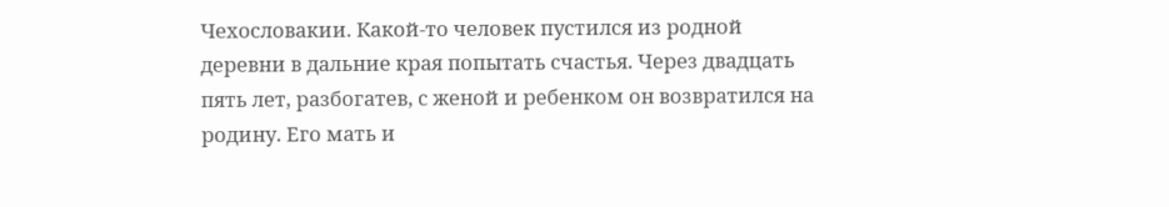Чехословакии. Какой-то человек пустился из родной деревни в дальние края попытать счастья. Через двадцать пять лет, разбогатев, с женой и ребенком он возвратился на родину. Его мать и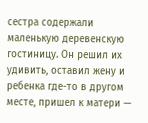сестра содержали маленькую деревенскую гостиницу. Он решил их удивить, оставил жену и ребенка где-то в другом месте, пришел к матери —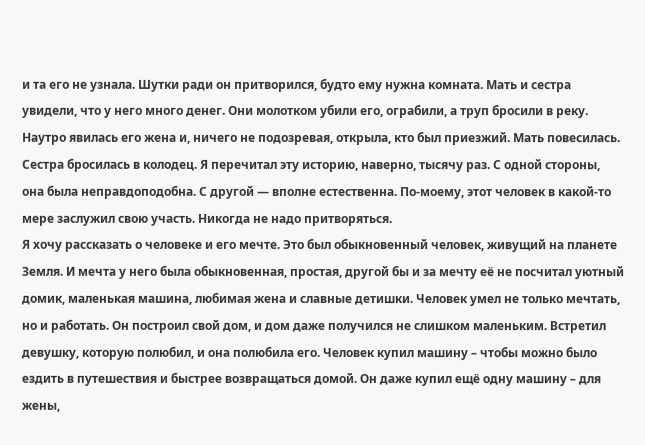и та его не узнала. Шутки ради он притворился, будто ему нужна комната. Мать и сестра увидели, что у него много денег. Они молотком убили его, ограбили, а труп бросили в реку. Наутро явилась его жена и, ничего не подозревая, открыла, кто был приезжий. Мать повесилась. Сестра бросилась в колодец. Я перечитал эту историю, наверно, тысячу раз. С одной стороны, она была неправдоподобна. С другой — вполне естественна. По-моему, этот человек в какой-то мере заслужил свою участь. Никогда не надо притворяться.
Я хочу рассказать о человеке и его мечте. Это был обыкновенный человек, живущий на планете Земля. И мечта у него была обыкновенная, простая, другой бы и за мечту её не посчитал уютный домик, маленькая машина, любимая жена и славные детишки. Человек умел не только мечтать, но и работать. Он построил свой дом, и дом даже получился не слишком маленьким. Встретил девушку, которую полюбил, и она полюбила его. Человек купил машину – чтобы можно было ездить в путешествия и быстрее возвращаться домой. Он даже купил ещё одну машину – для жены,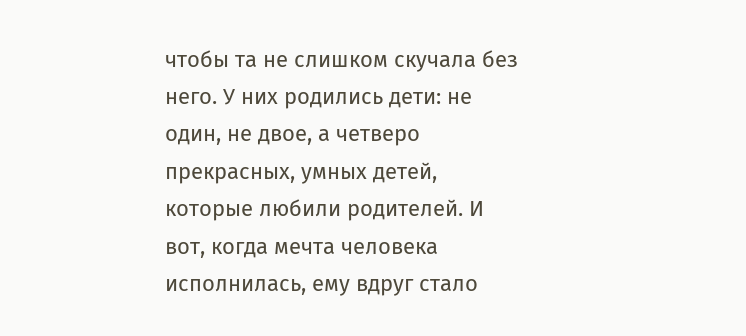чтобы та не слишком скучала без него. У них родились дети: не один, не двое, а четверо прекрасных, умных детей, которые любили родителей. И вот, когда мечта человека исполнилась, ему вдруг стало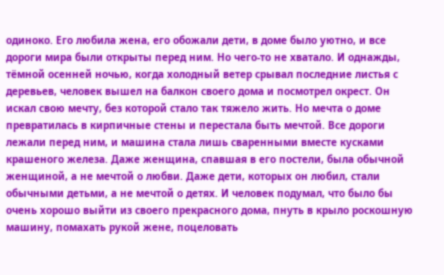одиноко. Его любила жена, его обожали дети, в доме было уютно, и все дороги мира были открыты перед ним. Но чего-то не хватало. И однажды, тёмной осенней ночью, когда холодный ветер срывал последние листья с деревьев, человек вышел на балкон своего дома и посмотрел окрест. Он искал свою мечту, без которой стало так тяжело жить. Но мечта о доме превратилась в кирпичные стены и перестала быть мечтой. Все дороги лежали перед ним, и машина стала лишь сваренными вместе кусками крашеного железа. Даже женщина, спавшая в его постели, была обычной женщиной, а не мечтой о любви. Даже дети, которых он любил, стали обычными детьми, а не мечтой о детях. И человек подумал, что было бы очень хорошо выйти из своего прекрасного дома, пнуть в крыло роскошную машину, помахать рукой жене, поцеловать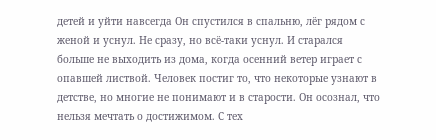детей и уйти навсегда Он спустился в спальню, лёг рядом с женой и уснул. Не сразу, но всё-таки уснул. И старался больше не выходить из дома, когда осенний ветер играет с опавшей листвой. Человек постиг то, что некоторые узнают в детстве, но многие не понимают и в старости. Он осознал, что нельзя мечтать о достижимом. С тех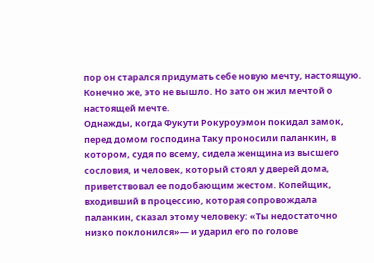пор он старался придумать себе новую мечту, настоящую. Конечно же, это не вышло. Но зато он жил мечтой о настоящей мечте.
Однажды, когда Фукути Рокуроуэмон покидал замок, перед домом господина Таку проносили паланкин, в котором, судя по всему, сидела женщина из высшего сословия, и человек, который стоял у дверей дома, приветствовал ее подобающим жестом. Копейщик, входивший в процессию, которая сопровождала паланкин, сказал этому человеку: «Ты недостаточно низко поклонился»— и ударил его по голове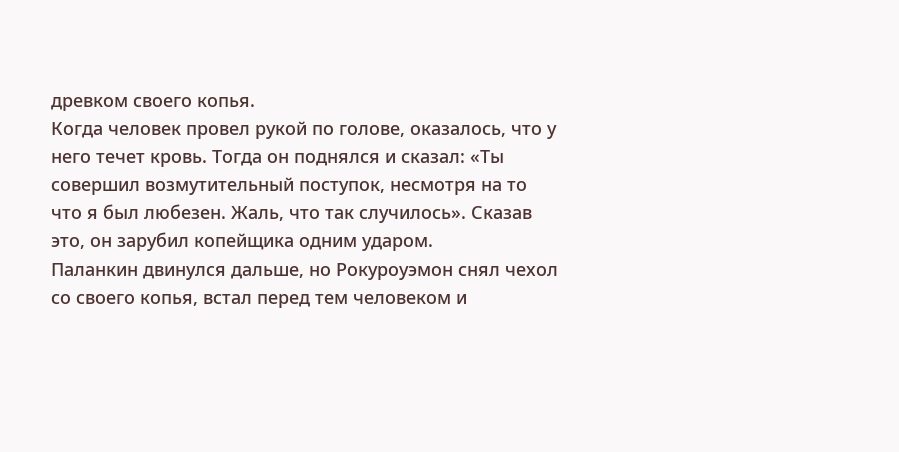древком своего копья.
Когда человек провел рукой по голове, оказалось, что у него течет кровь. Тогда он поднялся и сказал: «Ты совершил возмутительный поступок, несмотря на то что я был любезен. Жаль, что так случилось». Сказав это, он зарубил копейщика одним ударом.
Паланкин двинулся дальше, но Рокуроуэмон снял чехол со своего копья, встал перед тем человеком и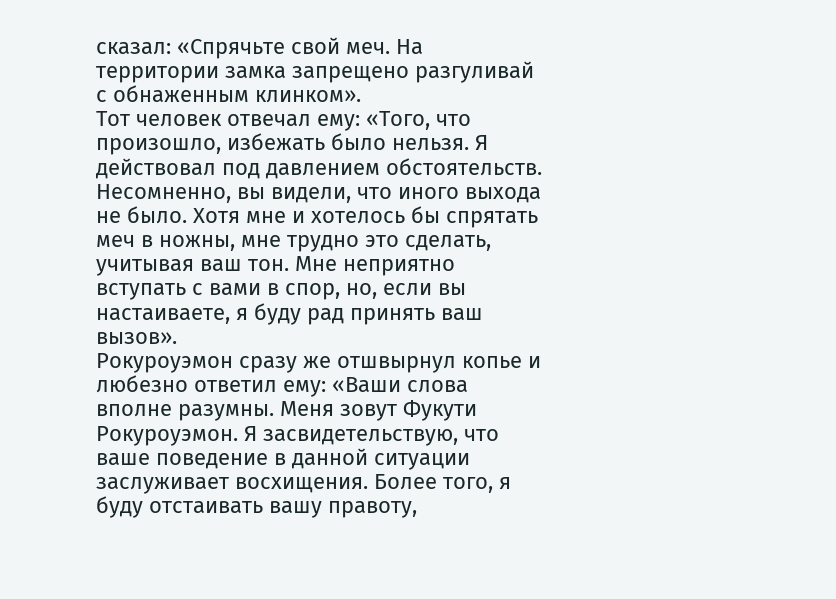сказал: «Спрячьте свой меч. На территории замка запрещено разгуливай с обнаженным клинком».
Тот человек отвечал ему: «Того, что произошло, избежать было нельзя. Я действовал под давлением обстоятельств. Несомненно, вы видели, что иного выхода не было. Хотя мне и хотелось бы спрятать меч в ножны, мне трудно это сделать, учитывая ваш тон. Мне неприятно вступать с вами в спор, но, если вы настаиваете, я буду рад принять ваш вызов».
Рокуроуэмон сразу же отшвырнул копье и любезно ответил ему: «Ваши слова вполне разумны. Меня зовут Фукути Рокуроуэмон. Я засвидетельствую, что ваше поведение в данной ситуации заслуживает восхищения. Более того, я буду отстаивать вашу правоту,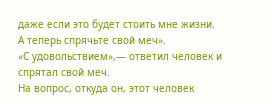даже если это будет стоить мне жизни. А теперь спрячьте свой меч».
«С удовольствием»,— ответил человек и спрятал свой меч.
На вопрос, откуда он, этот человек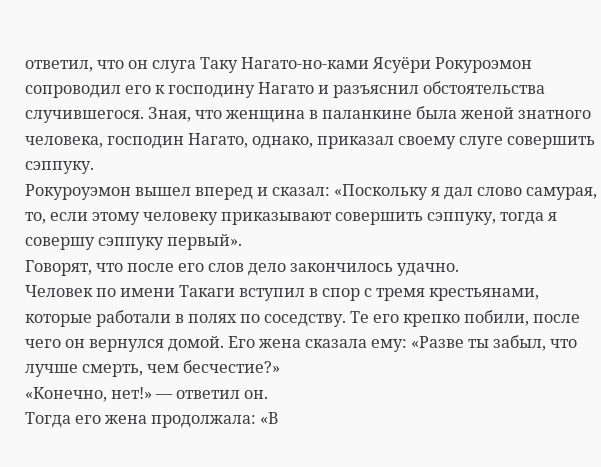ответил, что он слуга Таку Нагато-но-ками Ясуёри Рокуроэмон сопроводил его к господину Нагато и разъяснил обстоятельства случившегося. Зная, что женщина в паланкине была женой знатного человека, господин Нагато, однако, приказал своему слуге совершить сэппуку.
Рокуроуэмон вышел вперед и сказал: «Поскольку я дал слово самурая, то, если этому человеку приказывают совершить сэппуку, тогда я совершу сэппуку первый».
Говорят, что после его слов дело закончилось удачно.
Человек по имени Такаги вступил в спор с тремя крестьянами, которые работали в полях по соседству. Те его крепко побили, после чего он вернулся домой. Его жена сказала ему: «Разве ты забыл, что лучше смерть, чем бесчестие?»
«Конечно, нет!» — ответил он.
Тогда его жена продолжала: «В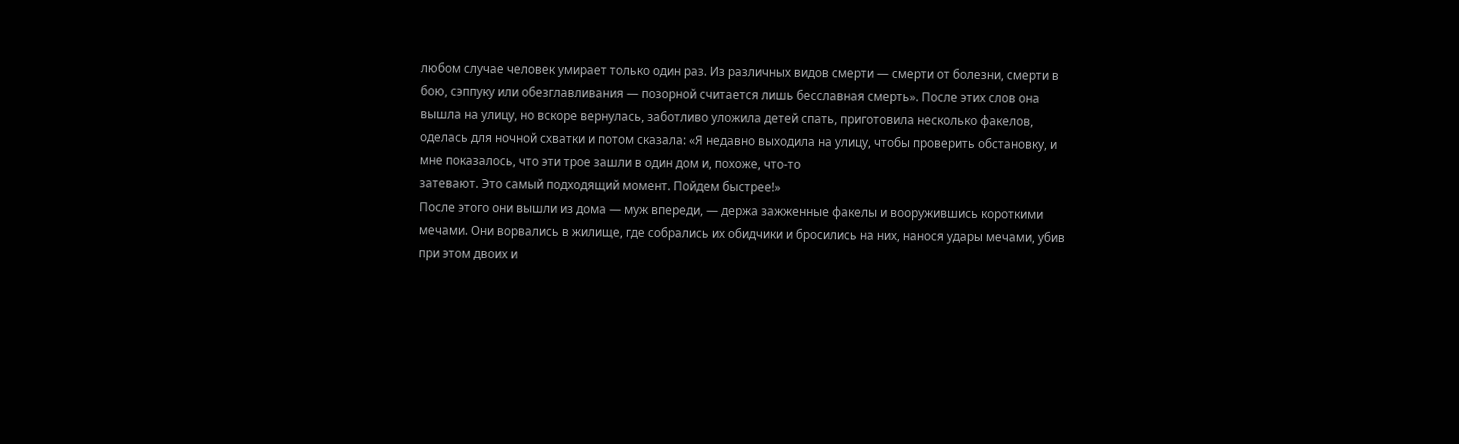любом случае человек умирает только один раз. Из различных видов смерти — смерти от болезни, смерти в бою, сэппуку или обезглавливания — позорной считается лишь бесславная смерть». После этих слов она вышла на улицу, но вскоре вернулась, заботливо уложила детей спать, приготовила несколько факелов, оделась для ночной схватки и потом сказала: «Я недавно выходила на улицу, чтобы проверить обстановку, и мне показалось, что эти трое зашли в один дом и, похоже, что-то
затевают. Это самый подходящий момент. Пойдем быстрее!»
После этого они вышли из дома — муж впереди, — держа зажженные факелы и вооружившись короткими мечами. Они ворвались в жилище, где собрались их обидчики и бросились на них, нанося удары мечами, убив при этом двоих и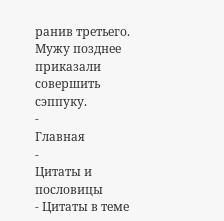ранив третьего.
Мужу позднее приказали совершить сэппуку.
-
Главная
-
Цитаты и пословицы
- Цитаты в теме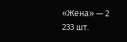«Жена» — 2 233 шт.